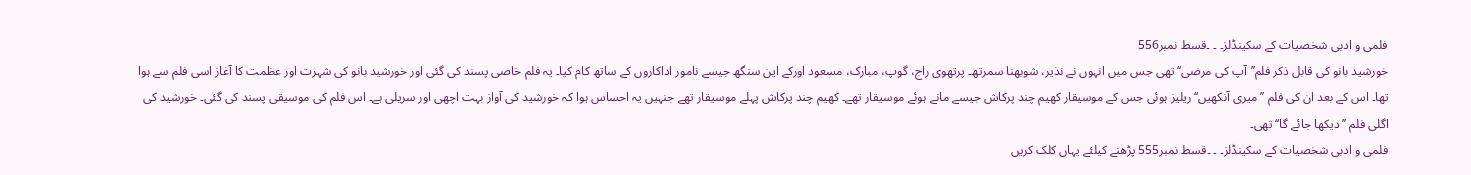فلمی و ادبی شخصیات کے سکینڈلز۔ ۔ ۔قسط نمبر556
خورشید بانو کی قابل ذکر فلم’’آپ کی مرضی‘‘ تھی جس میں انہوں نے نذیر، شوبھنا سمرتھ۔ پرتھوی راج، گوپ، مبارک، مسعود اورکے این سنگھ جیسے نامور اداکاروں کے ساتھ کام کیا۔ یہ فلم خاصی پسند کی گئی اور خورشید بانو کی شہرت اور عظمت کا آغاز اسی فلم سے ہوا تھا۔ اس کے بعد ان کی فلم ’’میری آنکھیں‘‘ ریلیز ہوئی جس کے موسیقار کھیم چند پرکاش جیسے مانے ہوئے موسیقار تھے۔ کھیم چند پرکاش پہلے موسیقار تھے جنہیں یہ احساس ہوا کہ خورشید کی آواز بہت اچھی اور سریلی ہے۔ اس فلم کی موسیقی پسند کی گئی۔ خورشید کی اگلی فلم ’’دیکھا جائے گا‘‘ تھی۔
فلمی و ادبی شخصیات کے سکینڈلز۔ ۔ ۔قسط نمبر555 پڑھنے کیلئے یہاں کلک کریں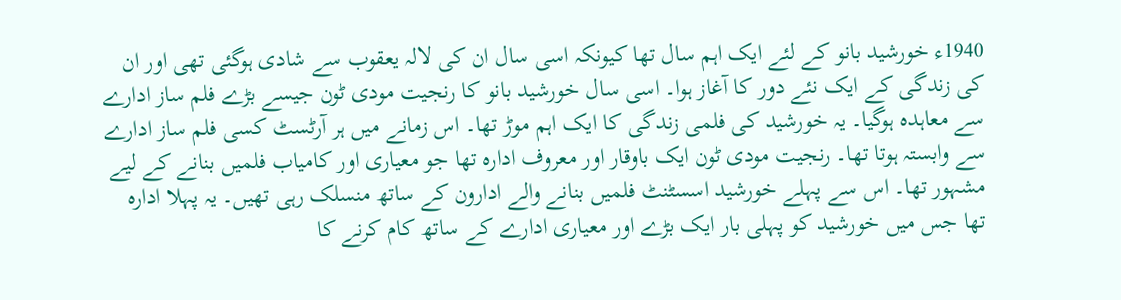1940ء خورشید بانو کے لئے ایک اہم سال تھا کیونکہ اسی سال ان کی لالہ یعقوب سے شادی ہوگئی تھی اور ان کی زندگی کے ایک نئے دور کا آغاز ہوا۔ اسی سال خورشید بانو کا رنجیت مودی ٹون جیسے بڑے فلم ساز ادارے سے معاہدہ ہوگیا۔ یہ خورشید کی فلمی زندگی کا ایک اہم موڑ تھا۔ اس زمانے میں ہر آرٹسٹ کسی فلم ساز ادارے سے وابستہ ہوتا تھا۔ رنجیت مودی ٹون ایک باوقار اور معروف ادارہ تھا جو معیاری اور کامیاب فلمیں بنانے کے لیے مشہور تھا۔ اس سے پہلے خورشید اسسٹنٹ فلمیں بنانے والے ادارون کے ساتھ منسلک رہی تھیں۔ یہ پہلا ادارہ تھا جس میں خورشید کو پہلی بار ایک بڑے اور معیاری ادارے کے ساتھ کام کرنے کا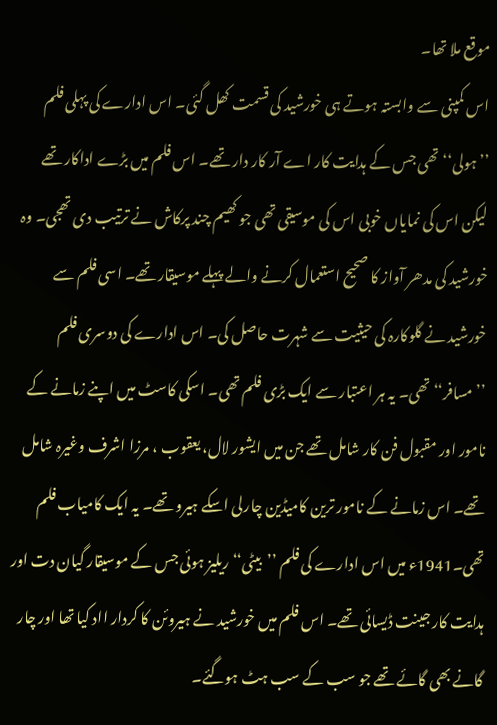موقع ملا تھا۔
اس کمپنی سے وابستہ ہوتے ہی خورشید کی قسمت کھل گئی۔ اس ادارے کی پہلی فلم ’’ہولی‘‘ تھی جس کے ہدایت کار اے آر کار دار تھے۔ اس فلم میں بڑے اداکار تھے لیکن اس کی نمایاں خوبی اس کی موسیقی تھی جو کھیم چند پرکاش نے ترتیب دی تھجی۔ وہ خورشید کی مدھر آواز کا صحیح استعمال کرنے والے پہلے موسیقار تھے۔ اسی فلم سے خورشید نے گلوکارہ کی حیثیت سے شہرت حاصل کی۔ اس ادارے کی دوسری فلم ’’مسافر‘‘ تھی۔ یہ ہر اعتبار سے ایک بڑی فلم تھی۔ اسکی کاسٹ میں اپنے زمانے کے نامور اور مقبول فن کار شامل تھے جن میں ایشور لال، یعقوب ، مرزا اشرف وغیرہ شامل تھے۔ اس زمانے کے نامور ترین کامیڈین چارلی اسکے ہیرو تھے۔ یہ ایک کامیاب فلم تھی۔1941ء میں اس ادارے کی فلم ’’بیٹی‘‘ ریلیز ہوئی جس کے موسیقار گیان دت اور ہدایت کار جینت ڈیسائی تھے۔ اس فلم میں خورشید نے ہیروئن کا کردار ااد کیا تھا اور چار گانے بھی گائے تھے جو سب کے سب ہٹ ہوگئے۔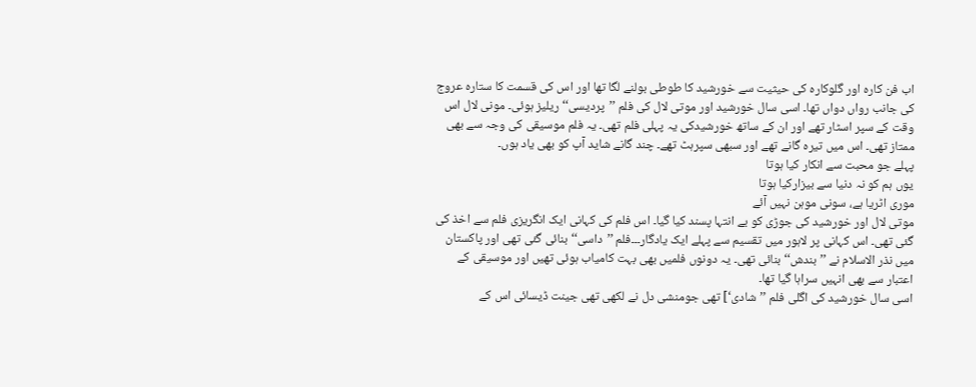اب فن کارہ اور گلوکارہ کی حیثیت سے خورشید کا طوطی بولنے لگا تھا اور اس کی قسمت کا ستارہ عروج کی جانب رواں دواں تھا۔ اسی سال خورشید اور موتی لال کی فلم ’’پردیسی‘‘ ریلیز ہوئی۔ مونی لال اس وقت کے سپر اسٹار تھے اور ان کے ساتھ خورشیدکی یہ پہلی فلم تھی۔ یہ فلم موسیقی کی وجہ سے بھی ممتاز تھی۔ اس میں تیرہ گانے تھے اور سبھی سپرہٹ تھے۔ چند گانے شاید آپ کو بھی یاد ہوں۔
پہلے جو محبت سے انکار کیا ہوتا
یوں ہم کو نہ دنیا سے بیزارکیا ہوتا
موری اٹریا ہے، سونی موہن نہیں آئے
موتی لال اور خورشید کی جوڑی کو بے انتہا پسند کیا گیا۔ اس فلم کی کہانی ایک انگریزی فلم سے اخذ کی گئی تھی۔ اس کہانی پر لاہور میں تقسیم سے پہلے ایک یادگار۔۔۔فلم ’’داسی‘‘ بنائی گئی تھی اور پاکستان میں نذر الاسلام نے ’’بندش‘‘ بنائی تھی۔ یہ دونوں فلمیں بھی بہت کامیاب ہوئی تھیں اور موسیقی کے اعتبار سے بھی انہیں سراہا گیا تھا۔
اسی سال خورشید کی اگلی فلم ’’شادی‘] تھی جومنشی دل نے لکھی تھی جینت ڈیسائی اس کے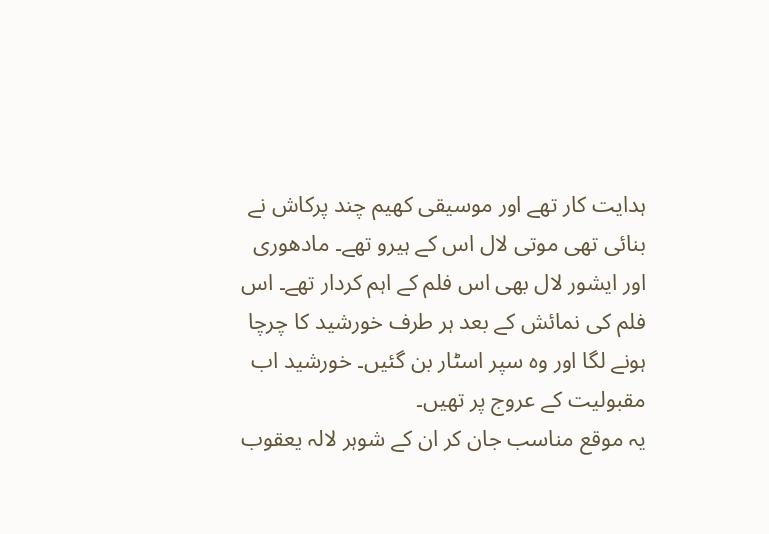ہدایت کار تھے اور موسیقی کھیم چند پرکاش نے بنائی تھی موتی لال اس کے ہیرو تھے۔ مادھوری اور ایشور لال بھی اس فلم کے اہم کردار تھے۔ اس فلم کی نمائش کے بعد ہر طرف خورشید کا چرچا ہونے لگا اور وہ سپر اسٹار بن گئیں۔ خورشید اب مقبولیت کے عروج پر تھیں۔
یہ موقع مناسب جان کر ان کے شوہر لالہ یعقوب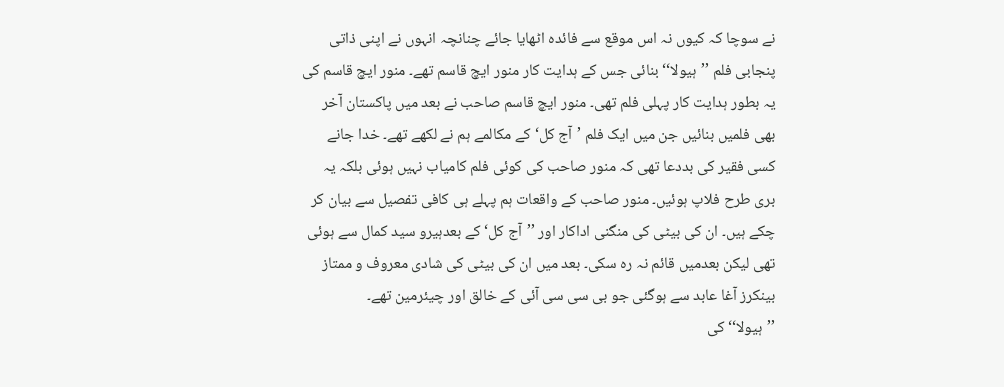نے سوچا کہ کیوں نہ اس موقع سے فائدہ اٹھایا جائے چنانچہ انہوں نے اپنی ذاتی پنجابی فلم ’’ہیولا‘‘ بنائی جس کے ہدایت کار منور ایچ قاسم تھے۔ منور ایچ قاسم کی یہ بطور ہدایت کار پہلی فلم تھی۔ منور ایچ قاسم صاحب نے بعد میں پاکستان آخر بھی فلمیں بنائیں جن میں ایک فلم ’آج کل‘کے مکالمے ہم نے لکھے تھے۔ خدا جانے کسی فقیر کی بددعا تھی کہ منور صاحب کی کوئی فلم کامیاب نہیں ہوئی بلکہ یہ بری طرح فلاپ ہوئیں۔ منور صاحب کے واقعات ہم پہلے ہی کافی تفصیل سے بیان کر چکے ہیں۔ ان کی بیٹی کی منگنی اداکار اور ’’آج کل‘ کے بعدہیرو سید کمال سے ہوئی تھی لیکن بعدمیں قائم نہ رہ سکی۔ بعد میں ان کی بیٹی کی شادی معروف و ممتاز بینکرز آغا عابد سے ہوگئی جو بی سی سی آئی کے خالق اور چیئرمین تھے۔
’’ہیولا‘‘ کی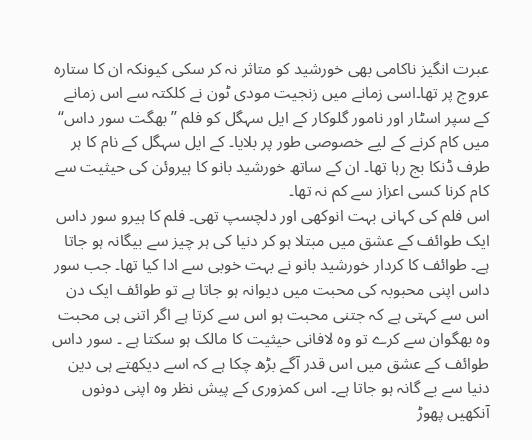عبرت انگیز ناکامی بھی خورشید کو متاثر نہ کر سکی کیونکہ ان کا ستارہ عروج پر تھا۔اسی زمانے میں زنجیت مودی ٹون نے کلکتہ سے اس زمانے کے سپر اسٹار اور نامور گلوکار کے ایل سہگل کو فلم ’’بھگت سور داس‘‘ میں کام کرنے کے لیے خصوصی طور پر بلایا۔ کے ایل سہگل کے نام کا ہر طرف ڈنکا بج رہا تھا۔ ان کے ساتھ خورشید بانو کا ہیروئن کی حیثیت سے کام کرنا کسی اعزاز سے کم نہ تھا۔
اس فلم کی کہانی بہت انوکھی اور دلچسپ تھی۔ فلم کا ہیرو سور داس ایک طوائف کے عشق میں مبتلا ہو کر دنیا کی ہر چیز سے بیگانہ ہو جاتا ہے۔ طوائف کا کردار خورشید بانو نے بہت خوبی سے ادا کیا تھا۔ جب سور داس اپنی محبوبہ کی محبت میں دیوانہ ہو جاتا ہے تو طوائف ایک دن اس سے کہتی ہے کہ جتنی محبت ہو اس سے کرتا ہے اگر اتنی ہی محبت وہ بھگوان سے کرے تو وہ لافانی حیثیت کا مالک ہو سکتا ہے ۔ سور داس طوائف کے عشق میں اس قدر آگے بڑھ چکا ہے کہ اسے دیکھتے ہی دین دنیا سے بے گانہ ہو جاتا ہے۔ اس کمزوری کے پیش نظر وہ اپنی دونوں آنکھیں پھوڑ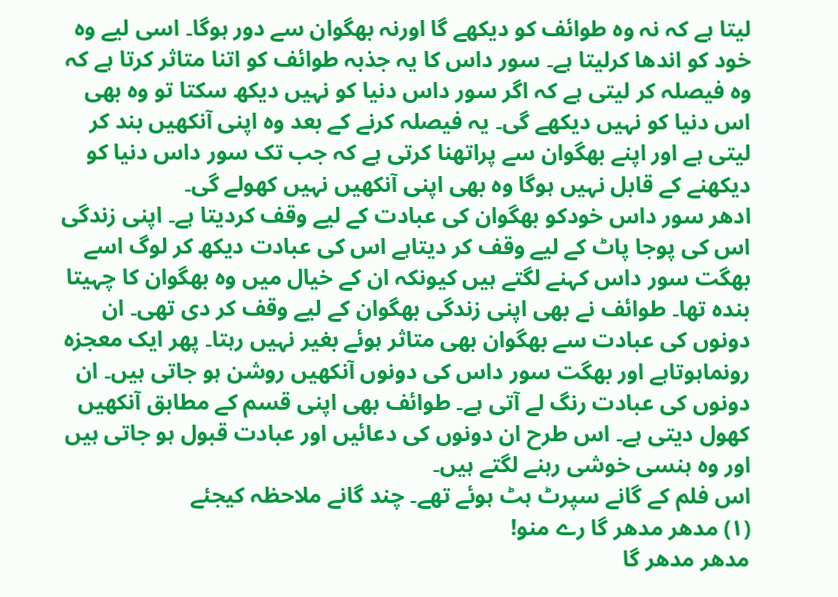لیتا ہے کہ نہ وہ طوائف کو دیکھے گا اورنہ بھگوان سے دور ہوگا۔ اسی لیے وہ خود کو اندھا کرلیتا ہے۔ سور داس کا یہ جذبہ طوائف کو اتنا متاثر کرتا ہے کہ وہ فیصلہ کر لیتی ہے کہ اگر سور داس دنیا کو نہیں دیکھ سکتا تو وہ بھی اس دنیا کو نہیں دیکھے گی۔ یہ فیصلہ کرنے کے بعد وہ اپنی آنکھیں بند کر لیتی ہے اور اپنے بھگوان سے پراتھنا کرتی ہے کہ جب تک سور داس دنیا کو دیکھنے کے قابل نہیں ہوگا وہ بھی اپنی آنکھیں نہیں کھولے گی۔
ادھر سور داس خودکو بھگوان کی عبادت کے لیے وقف کردیتا ہے۔ اپنی زندگی اس کی پوجا پاٹ کے لیے وقف کر دیتاہے اس کی عبادت دیکھ کر لوگ اسے بھگت سور داس کہنے لگتے ہیں کیونکہ ان کے خیال میں وہ بھگوان کا چہیتا بندہ تھا۔ طوائف نے بھی اپنی زندگی بھگوان کے لیے وقف کر دی تھی۔ ان دونوں کی عبادت سے بھگوان بھی متاثر ہوئے بغیر نہیں رہتا۔ پھر ایک معجزہ رونماہوتاہے اور بھگت سور داس کی دونوں آنکھیں روشن ہو جاتی ہیں۔ ان دونوں کی عبادت رنگ لے آتی ہے۔ طوائف بھی اپنی قسم کے مطابق آنکھیں کھول دیتی ہے۔ اس طرح ان دونوں کی دعائیں اور عبادت قبول ہو جاتی ہیں اور وہ ہنسی خوشی رہنے لگتے ہیں۔
اس فلم کے گانے سپرٹ ہٹ ہوئے تھے۔ چند گانے ملاحظہ کیجئے
(۱) مدھر مدھر گا رے منو!
مدھر مدھر گا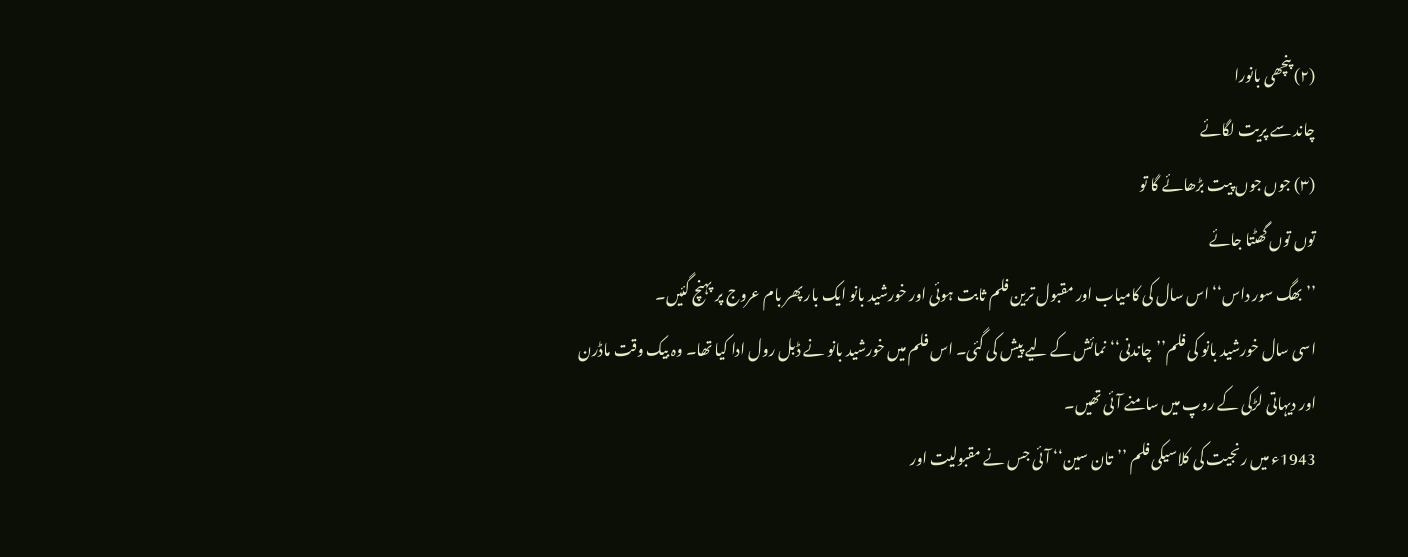(۲) پنچھی بانورا
چاند سے پریت لگائے
(۳) جوں جوں پیت بڑھائے گا تو
توں توں گھٹتا جائے
’’بھگ سور داس‘‘ اس سال کی کامیاب اور مقبول ترین فلم ثابت ہوئی اور خورشید بانو ایک بار پھر بام عروج پر پہنچ گئیں۔
اسی سال خورشید بانو کی فلم’’چاندنی‘‘ نمائش کے لیے پیش کی گئی۔ اس فلم میں خورشید بانو نے ڈبل رول ادا کیا تھا۔ وہ بیک وقت ماڈرن اور دیہاتی لڑکی کے روپ میں سامنے آئی تھیں۔
1943ء میں رنجیت کی کلاسیکی فلم ’’تان سین‘‘ آئی جس نے مقبولیت اور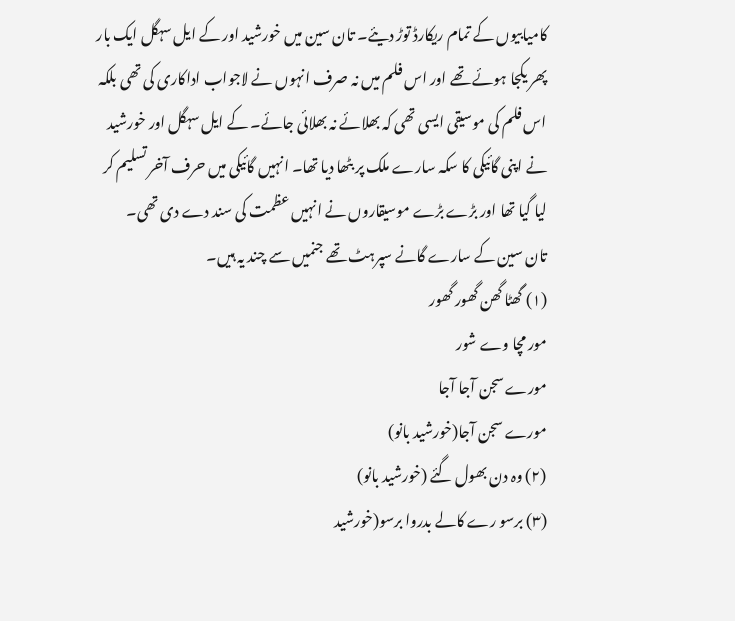کامیابیوں کے تمام ریکارڈ توڑ دیئے۔ تان سین میں خورشید اور کے ایل سہگل ایک بار پھر یکجا ہوئے تھے اور اس فلم میں نہ صرف انہوں نے لاجواب اداکاری کی تھی بلکہ اس فلم کی موسیقی ایسی تھی کہ بھلائے نہ بھلائی جائے۔ کے ایل سہگل اور خورشید نے اپنی گائیکی کا سکہ سارے ملک پر بٹھا دیا تھا۔ انہیں گائیکی میں حرف آخر تسلیم کر لیا گیا تھا اور بڑے بڑے موسیقاروں نے انہیں عظمت کی سند دے دی تھی۔
تان سین کے سارے گانے سپرہٹ تھے جنمیں سے چند یہ ہیں۔
(۱) گھٹا گھن گھور گھور
مور مچا وے شور
مورے سجن آجا آجا
مورے سجن آجا(خورشید بانو)
(۲) وہ دن بھول گئے (خورشید بانو)
(۳) برسو رے کالے بدروا برسو(خورشید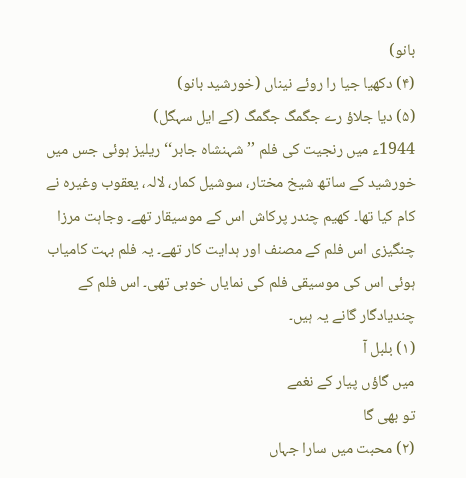بانو)
(۴) دکھیا جیا را روئے نیناں (خورشید بانو)
(۵) دیا جلاؤ رے جگمگ جگمگ (کے ایل سہگل)
1944ء میں رنجیت کی فلم ’’شہنشاہ جابر‘‘ ریلیز ہوئی جس میں خورشید کے ساتھ شیخ مختار، سوشیل کمار، لالہ، یعقوب وغیرہ نے کام کیا تھا۔ کھیم چندر پرکاش اس کے موسیقار تھے۔ وجاہت مرزا چنگیزی اس فلم کے مصنف اور ہدایت کار تھے۔ یہ فلم بہت کامیاب ہوئی اس کی موسیقی فلم کی نمایاں خوبی تھی۔ اس فلم کے چندیادگار گانے یہ ہیں۔
(۱) بلبل آ
میں گاؤں پیار کے نغمے
تو بھی گا
(۲) محبت میں سارا جہاں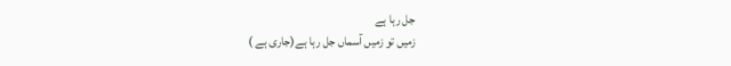جل رہا ہے
زمیں تو زمیں آسماں جل رہا ہے(جاری ہے )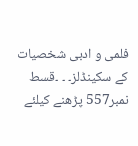فلمی و ادبی شخصیات کے سکینڈلز۔ ۔ ۔قسط نمبر557 پڑھنے کیلئے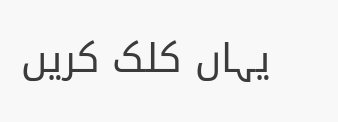یہاں کلک کریں